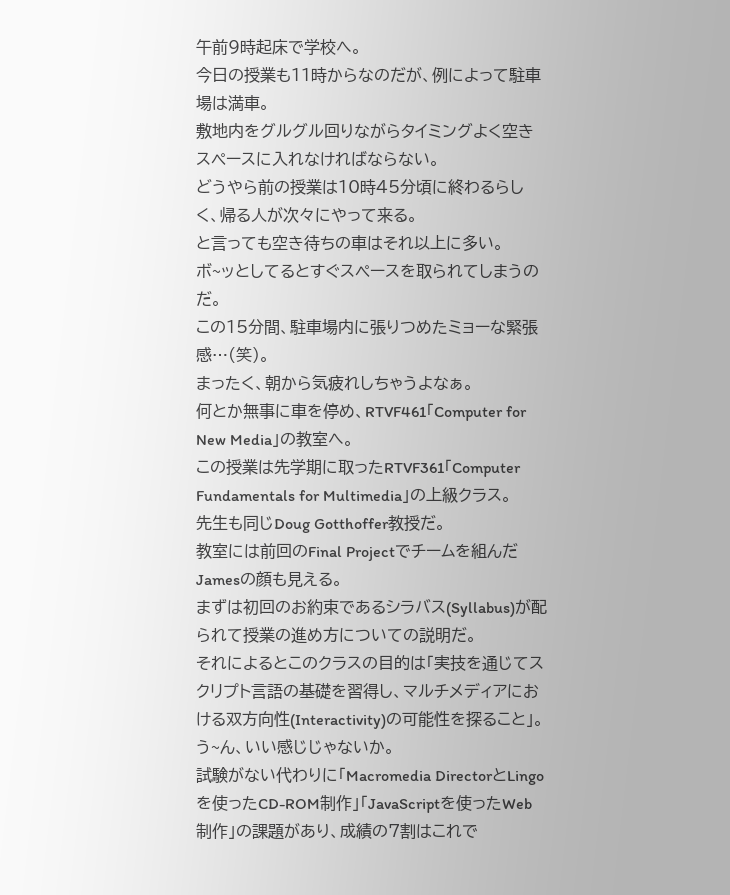午前9時起床で学校へ。
今日の授業も11時からなのだが、例によって駐車場は満車。
敷地内をグルグル回りながらタイミングよく空きスペースに入れなければならない。
どうやら前の授業は10時45分頃に終わるらしく、帰る人が次々にやって来る。
と言っても空き待ちの車はそれ以上に多い。
ボ~ッとしてるとすぐスペースを取られてしまうのだ。
この15分間、駐車場内に張りつめたミョーな緊張感…(笑)。
まったく、朝から気疲れしちゃうよなぁ。
何とか無事に車を停め、RTVF461「Computer for New Media」の教室へ。
この授業は先学期に取ったRTVF361「Computer Fundamentals for Multimedia」の上級クラス。
先生も同じDoug Gotthoffer教授だ。
教室には前回のFinal Projectでチームを組んだJamesの顔も見える。
まずは初回のお約束であるシラバス(Syllabus)が配られて授業の進め方についての説明だ。
それによるとこのクラスの目的は「実技を通じてスクリプト言語の基礎を習得し、マルチメディアにおける双方向性(Interactivity)の可能性を探ること」。
う~ん、いい感じじゃないか。
試験がない代わりに「Macromedia DirectorとLingoを使ったCD-ROM制作」「JavaScriptを使ったWeb制作」の課題があり、成績の7割はこれで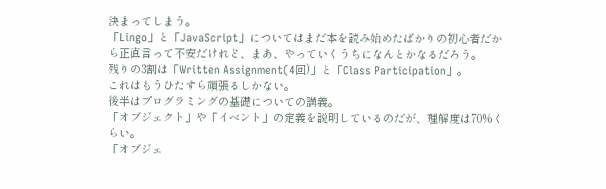決まってしまう。
「Lingo」と「JavaScript」についてはまだ本を読み始めたばかりの初心者だから正直言って不安だけれど、まあ、やっていくうちになんとかなるだろう。
残りの3割は「Written Assignment(4回)」と「Class Participation」。
これはもうひたすら頑張るしかない。
後半はプログラミングの基礎についての講義。
「オブジェクト」や「イベント」の定義を説明しているのだが、理解度は70%くらい。
「オブジェ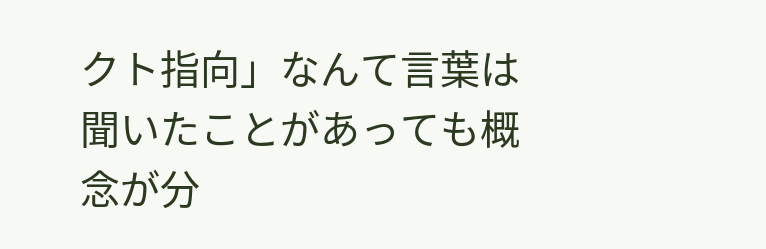クト指向」なんて言葉は聞いたことがあっても概念が分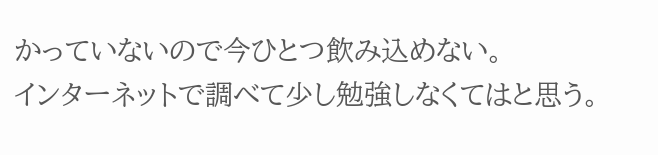かっていないので今ひとつ飲み込めない。
インターネットで調べて少し勉強しなくてはと思う。